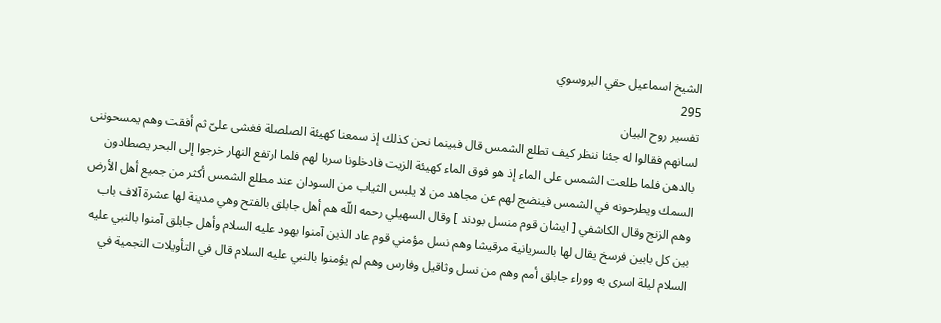الشيخ اسماعيل حقي البروسوي
295
تفسير روح البيان
لسانهم فقالوا له جئنا ننظر كيف تطلع الشمس قال فبينما نحن كذلك إذ سمعنا كهيئة الصلصلة فغشى علىّ ثم أفقت وهم يمسحوننى بالدهن فلما طلعت الشمس على الماء إذ هو فوق الماء كهيئة الزيت فادخلونا سربا لهم فلما ارتفع النهار خرجوا إلى البحر يصطادون السمك ويطرحونه في الشمس فينضج لهم عن مجاهد من لا يلبس الثياب من السودان عند مطلع الشمس أكثر من جميع أهل الأرض وهم الزنج وقال الكاشفي [ ايشان قوم منسل بودند ] وقال السهيلي رحمه اللّه هم أهل جابلق بالفتح وهي مدينة لها عشرة آلاف باب بين كل بابين فرسخ يقال لها بالسريانية مرقيشا وهم نسل مؤمني قوم عاد الذين آمنوا بهود عليه السلام وأهل جابلق آمنوا بالنبي عليه السلام ليلة اسرى به ووراء جابلق أمم وهم من نسل وثاقيل وفارس وهم لم يؤمنوا بالنبي عليه السلام قال في التأويلات النجمية في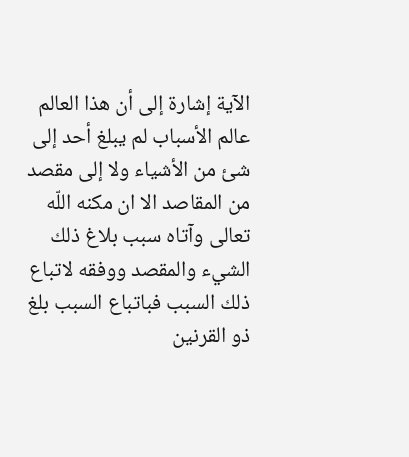الآية إشارة إلى أن هذا العالم عالم الأسباب لم يبلغ أحد إلى شئ من الأشياء ولا إلى مقصد من المقاصد الا ان مكنه اللّه تعالى وآتاه سبب بلاغ ذلك الشيء والمقصد ووفقه لاتباع ذلك السبب فباتباع السبب بلغ ذو القرنين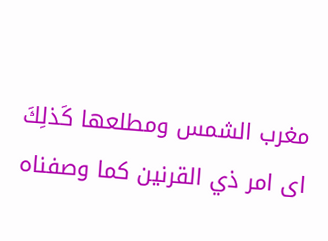مغرب الشمس ومطلعها كَذلِكَ اى امر ذي القرنين كما وصفناه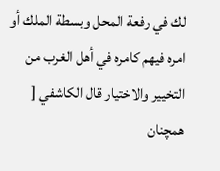لك في رفعة المحل وبسطة الملك أو امره فيهم كامره في أهل الغرب من التخيير والاختيار قال الكاشفي [ همچنان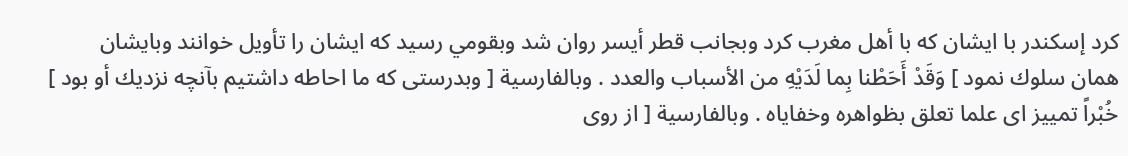كرد إسكندر با ايشان كه با أهل مغرب كرد وبجانب قطر أيسر روان شد وبقومي رسيد كه ايشان را تأويل خوانند وبايشان همان سلوك نمود ] وَقَدْ أَحَطْنا بِما لَدَيْهِ من الأسباب والعدد . وبالفارسية [ وبدرستى كه ما احاطه داشتيم بآنچه نزديك أو بود ] خُبْراً تمييز اى علما تعلق بظواهره وخفاياه . وبالفارسية [ از روى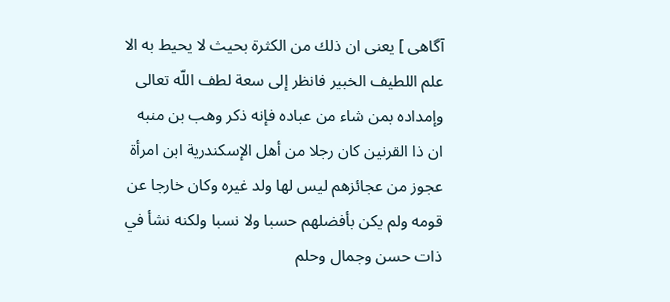آگاهى ] يعنى ان ذلك من الكثرة بحيث لا يحيط به الا علم اللطيف الخبير فانظر إلى سعة لطف اللّه تعالى وإمداده بمن شاء من عباده فإنه ذكر وهب بن منبه ان ذا القرنين كان رجلا من أهل الإسكندرية ابن امرأة عجوز من عجائزهم ليس لها ولد غيره وكان خارجا عن قومه ولم يكن بأفضلهم حسبا ولا نسبا ولكنه نشأ في ذات حسن وجمال وحلم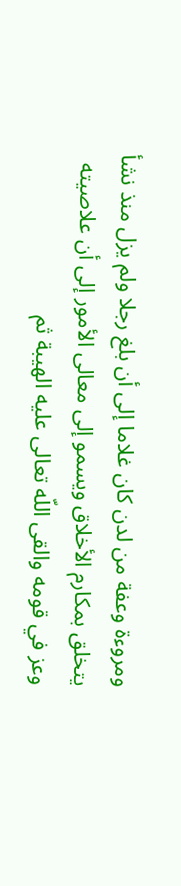ومروءة وعفة من لدن كان غلاما إلى أن بلغ رجلا ولم يزل منذ نشأ يتخلق بمكارم الأخلاق ويسمو إلى معالى الأمور إلى أن علاصيته وعز في قومه والقى اللّه تعالى عليه الهيبة ثم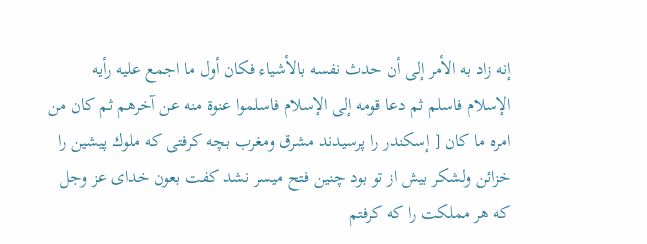إنه زاد به الأمر إلى أن حدث نفسه بالأشياء فكان أول ما اجمع عليه رأيه الإسلام فاسلم ثم دعا قومه إلى الإسلام فاسلموا عنوة منه عن آخرهم ثم كان من امره ما كان [ إسكندر را پرسيدند مشرق ومغرب بچه كرفتى كه ملوك پيشين را خزائن ولشكر بيش از تو بود چنين فتح ميسر نشد كفت بعون خداى عز وجل كه هر مملكت را كه كرفتم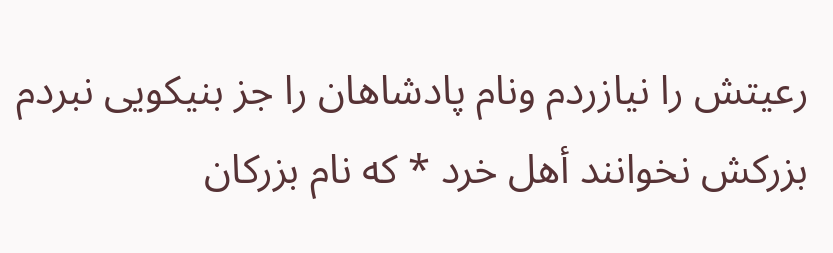رعيتش را نيازردم ونام پادشاهان را جز بنيكويى نبردم بزركش نخوانند أهل خرد * كه نام بزركان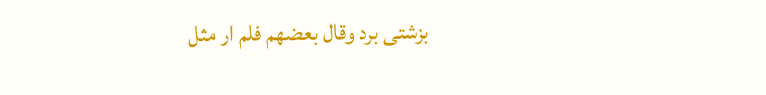بزشتى برد وقال بعضهم فلم ار مثل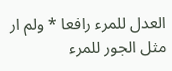العدل للمرء رافعا * ولم ار مثل الجور للمرء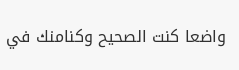واضعا كنت الصحيح وكنامنك في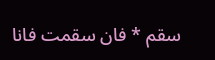سقم * فان سقمت فانا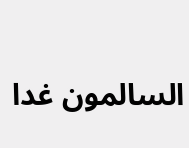السالمون غدا